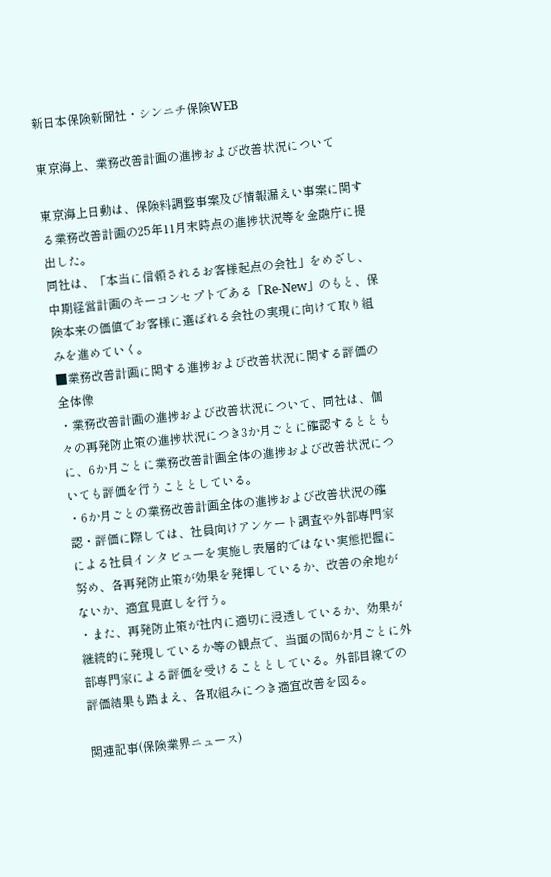新日本保険新聞社・シンニチ保険WEB

東京海上、業務改善計画の進捗および改善状況について

東京海上日動は、保険料調整事案及び情報漏えい事案に関する業務改善計画の25年11月末時点の進捗状況等を金融庁に提出した。
同社は、「本当に信頼されるお客様起点の会社」をめざし、中期経営計画のキーコンセプトである「Re-New」のもと、保険本来の価値でお客様に選ばれる会社の実現に向けて取り組みを進めていく。
■業務改善計画に関する進捗および改善状況に関する評価の全体像
・業務改善計画の進捗および改善状況について、同社は、個々の再発防止策の進捗状況につき3か月ごとに確認するとともに、6か月ごとに業務改善計画全体の進捗および改善状況についても評価を行うこととしている。
・6か月ごとの業務改善計画全体の進捗および改善状況の確認・評価に際しては、社員向けアンケート調査や外部専門家による社員インタビューを実施し表層的ではない実態把握に努め、各再発防止策が効果を発揮しているか、改善の余地がないか、適宜見直しを行う。
・また、再発防止策が社内に適切に浸透しているか、効果が継続的に発現しているか等の観点で、当面の間6か月ごとに外部専門家による評価を受けることとしている。外部目線での評価結果も踏まえ、各取組みにつき適宜改善を図る。

関連記事(保険業界ニュース)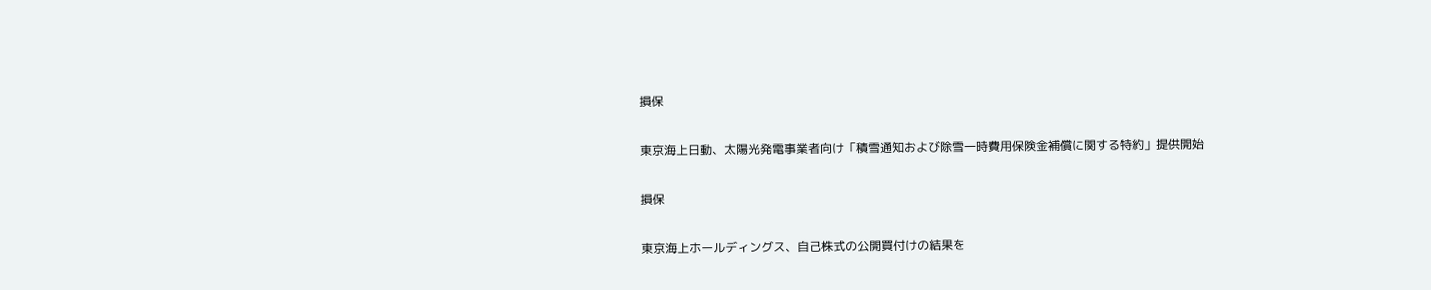損保

東京海上日動、太陽光発電事業者向け「積雪通知および除雪一時費用保険金補償に関する特約」提供開始

損保

東京海上ホールディングス、自己株式の公開買付けの結果を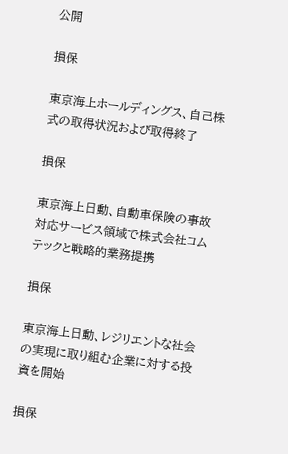公開

損保

東京海上ホールディングス、自己株式の取得状況および取得終了

損保

東京海上日動、自動車保険の事故対応サービス領域で株式会社コムテックと戦略的業務提携

損保

東京海上日動、レジリエントな社会の実現に取り組む企業に対する投資を開始

損保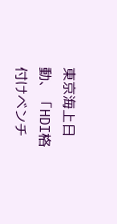東京海上日動、「HDI格付けベンチ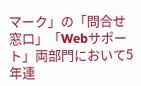マーク」の「問合せ窓口」「Webサポート」両部門において5年連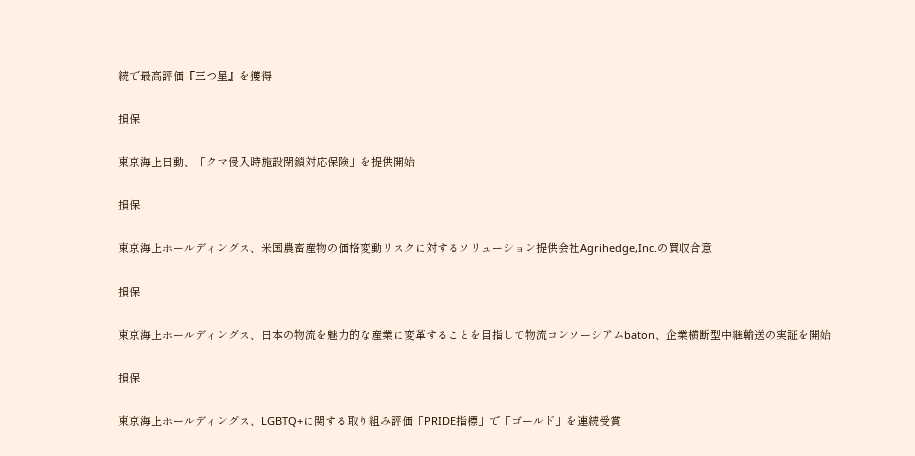続で最高評価『三つ星』を獲得

損保

東京海上日動、「クマ侵入時施設閉鎖対応保険」を提供開始

損保

東京海上ホールディングス、米国農畜産物の価格変動リスクに対するソリューション提供会社Agrihedge,Inc.の買収合意

損保

東京海上ホールディングス、日本の物流を魅力的な産業に変革することを目指して物流コンソーシアムbaton、企業横断型中継輸送の実証を開始

損保

東京海上ホールディングス、LGBTQ+に関する取り組み評価「PRIDE指標」で「ゴールド」を連続受賞